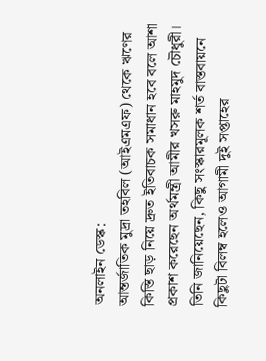অনলাইন ডেস্ক:
আন্তর্জাতিক মুদ্রা তহবিল (আইএমএফ) থেকে ঋণের কিস্তি ছাড় নিয়ে দ্রুত ইতিবাচক সমাধান হবে বলে আশা প্রকাশ করেছেন অর্থমন্ত্রী আমীর খসরু মাহমুদ চৌধুরী। তিনি জানিয়েছেন, কিছু সংস্কারমূলক শর্ত বাস্তবায়নে কিছুটা বিলম্ব হলেও আগামী দুই সপ্তাহের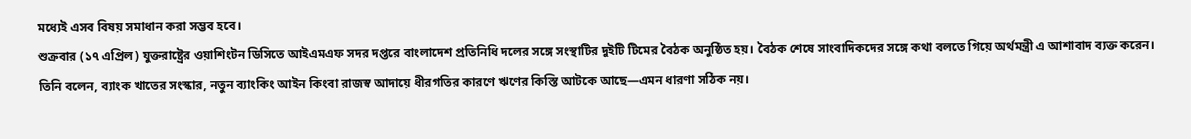মধ্যেই এসব বিষয় সমাধান করা সম্ভব হবে।
শুক্রবার (১৭ এপ্রিল) যুক্তরাষ্ট্রের ওয়াশিংটন ডিসিতে আইএমএফ সদর দপ্তরে বাংলাদেশ প্রতিনিধি দলের সঙ্গে সংস্থাটির দুইটি টিমের বৈঠক অনুষ্ঠিত হয়। বৈঠক শেষে সাংবাদিকদের সঙ্গে কথা বলতে গিয়ে অর্থমন্ত্রী এ আশাবাদ ব্যক্ত করেন।
তিনি বলেন, ব্যাংক খাতের সংস্কার, নতুন ব্যাংকিং আইন কিংবা রাজস্ব আদায়ে ধীরগতির কারণে ঋণের কিস্তি আটকে আছে—এমন ধারণা সঠিক নয়।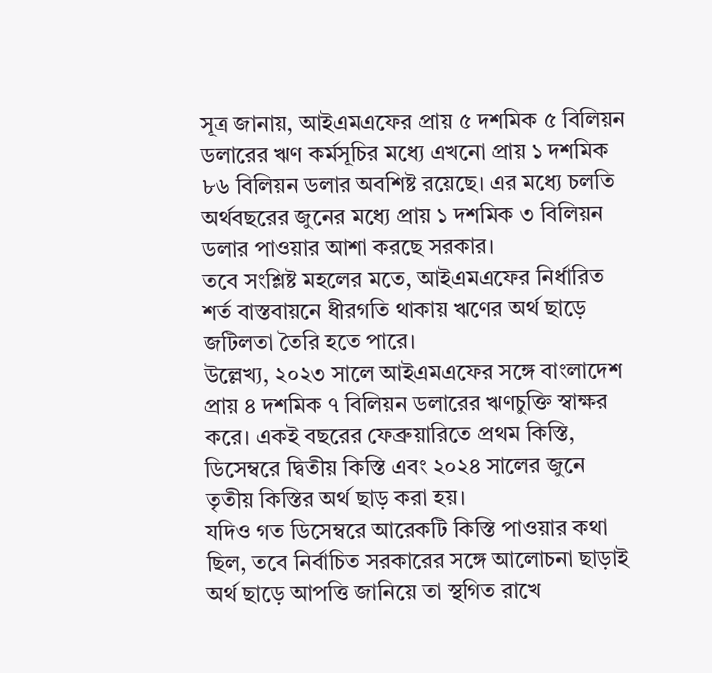সূত্র জানায়, আইএমএফের প্রায় ৫ দশমিক ৫ বিলিয়ন ডলারের ঋণ কর্মসূচির মধ্যে এখনো প্রায় ১ দশমিক ৮৬ বিলিয়ন ডলার অবশিষ্ট রয়েছে। এর মধ্যে চলতি অর্থবছরের জুনের মধ্যে প্রায় ১ দশমিক ৩ বিলিয়ন ডলার পাওয়ার আশা করছে সরকার।
তবে সংশ্লিষ্ট মহলের মতে, আইএমএফের নির্ধারিত শর্ত বাস্তবায়নে ধীরগতি থাকায় ঋণের অর্থ ছাড়ে জটিলতা তৈরি হতে পারে।
উল্লেখ্য, ২০২৩ সালে আইএমএফের সঙ্গে বাংলাদেশ প্রায় ৪ দশমিক ৭ বিলিয়ন ডলারের ঋণচুক্তি স্বাক্ষর করে। একই বছরের ফেব্রুয়ারিতে প্রথম কিস্তি, ডিসেম্বরে দ্বিতীয় কিস্তি এবং ২০২৪ সালের জুনে তৃতীয় কিস্তির অর্থ ছাড় করা হয়।
যদিও গত ডিসেম্বরে আরেকটি কিস্তি পাওয়ার কথা ছিল, তবে নির্বাচিত সরকারের সঙ্গে আলোচনা ছাড়াই অর্থ ছাড়ে আপত্তি জানিয়ে তা স্থগিত রাখে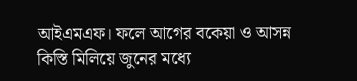আইএমএফ। ফলে আগের বকেয়া ও আসন্ন কিস্তি মিলিয়ে জুনের মধ্যে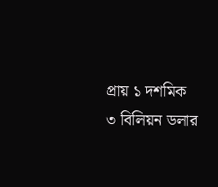প্রায় ১ দশমিক ৩ বিলিয়ন ডলার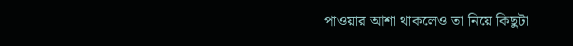পাওয়ার আশা থাকলেও তা নিয়ে কিছুটা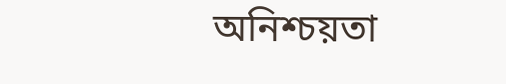অনিশ্চয়তা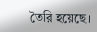তৈরি হয়েছে।